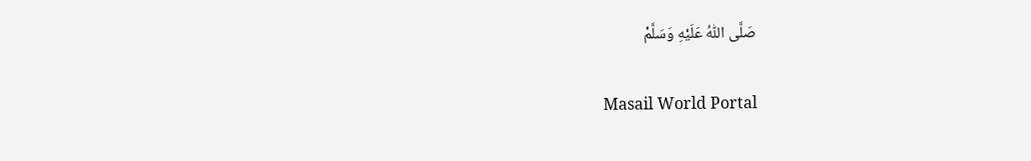صَلَّى اللّٰهُ عَلَيْهِ وَسَلَّمْ

Masail World Portal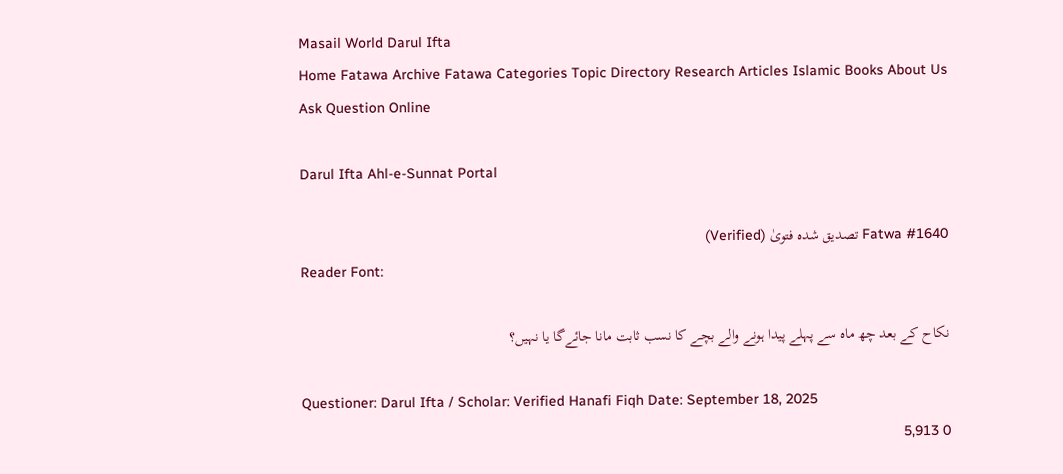Masail World Darul Ifta
Home Fatawa Archive Fatawa Categories Topic Directory Research Articles Islamic Books About Us
Ask Question Online

Darul Ifta Ahl-e-Sunnat Portal

Fatwa #1640 تصدیق شدہ فتویٰ (Verified)
Reader Font:

نکاح کے بعد چھ ماہ سے پہلے پیدا ہونے والے بچے کا نسب ثابت مانا جائےگا یا نہیں؟

Questioner: Darul Ifta / Scholar: Verified Hanafi Fiqh Date: September 18, 2025
0 5,913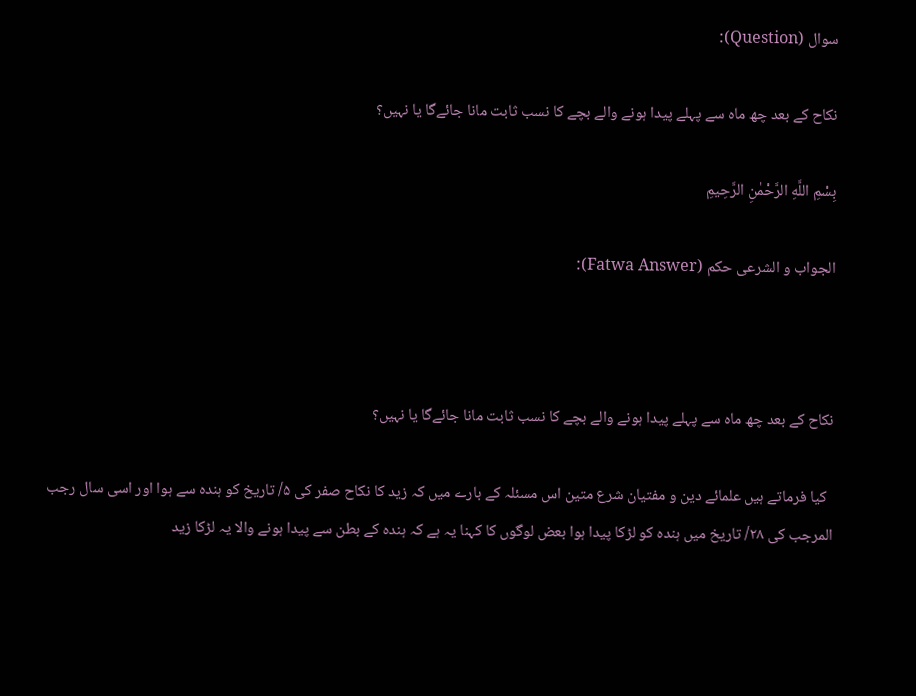سوال (Question):

نکاح کے بعد چھ ماہ سے پہلے پیدا ہونے والے بچے کا نسب ثابت مانا جائےگا یا نہیں؟

بِسْمِ اللَّهِ الرَّحْمٰنِ الرَّحِيمِ

الجواب و الشرعی حکم (Fatwa Answer):



نکاح کے بعد چھ ماہ سے پہلے پیدا ہونے والے بچے کا نسب ثابت مانا جائےگا یا نہیں؟

  کیا فرماتے ہیں علمائے دین و مفتیان شرع متین اس مسئلہ کے بارے میں کہ زید کا نکاح صفر کی ۵/ تاریخ کو ہندہ سے ہوا اور اسی سال رجب المرجب کی ٢٨/ تاریخ میں ہندہ کو لڑکا پیدا ہوا بعض لوگوں کا کہنا یہ ہے کہ ہندہ کے بطن سے پیدا ہونے والا یہ لڑکا زید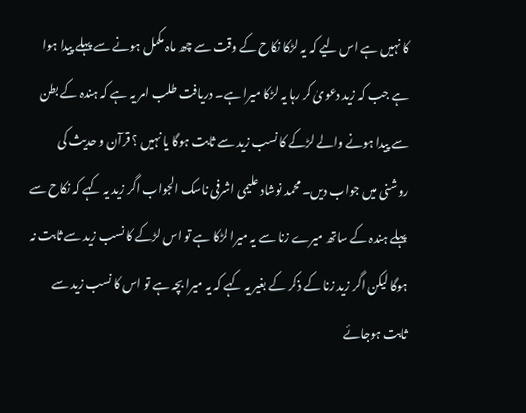کا نہیں ہے اس لیے کہ یہ لڑکا نکاح کے وقت سے چھ ماہ مکمل ہونے سے پہلے پیدا ہوا ہے جب کہ زید دعویٰ کر رہا یہ لڑکا میرا ہے۔ دریافت طلب امر یہ ہے کہ ہندہ کے بطن سے پیدا ہونے والے لڑکے کا نسب زید سے ثابت ہوگا یا نہیں ؟ قرآن و حدیث کی روشنی میں جواب دیں۔ محمد نوشاد علیمی اشرفی ناسک الجواب اگر زید یہ کہے کہ نکاح سے پہلے ہندہ کے ساتھ میرے زنا سے یہ میرا لڑکا ہے تو اس لڑکے کا نسب زید سے ثابت نہ ہوگا لیکن اگر زید زنا کے ذکر کے بغیر یہ کہے کہ یہ میرا بچہ ہے تو اس کا نسب زید سے ثابت ہوجائے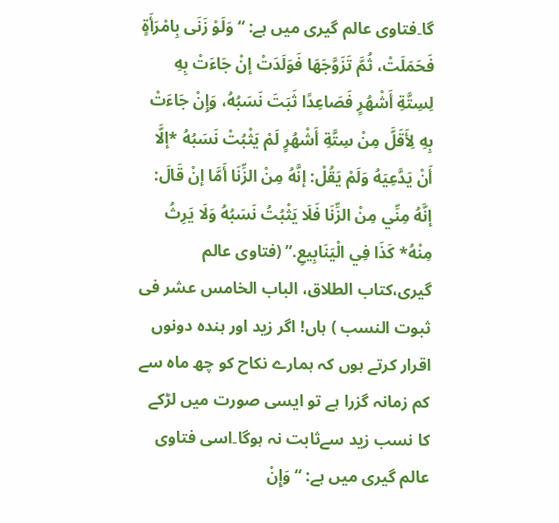گا۔فتاوی عالم گیری میں ہے: “وَلَوْ زَنَى بِامْرَأَةٍ فَحَمَلَتْ، ثُمَّ تَزَوَّجَهَا فَوَلَدَتْ إنْ جَاءَتْ بِهِ لِسِتَّةِ أَشْهُرٍ فَصَاعِدًا ثَبَتَ نَسَبُهُ، وَإِنْ جَاءَتْ بِهِ لِأَقَلَّ مِنْ سِتَّةِ أَشْهُرٍ لَمْ يَثْبُتْ نَسَبُهُ *إلَّا أَنْ يَدَّعِيَهُ وَلَمْ يَقُلْ: إنَّهُ مِنْ الزِّنَا أَمَّا إنْ قَالَ: إنَّهُ مِنِّي مِنْ الزِّنَا فَلَا يَثْبُتُ نَسَبُهُ وَلَا يَرِثُ مِنْهُ* كَذَا فِي الْيَنَابِيعِ.” (فتاوی عالم گیری،کتاب الطلاق، الباب الخامس عشر فی ثبوت النسب ) ہاں! اگر زید اور ہندہ دونوں اقرار کرتے ہوں کہ ہمارے نکاح کو چھ ماہ سے کم زمانہ گزرا ہے تو ایسی صورت میں لڑکے کا نسب زید سےثابت نہ ہوگا۔اسی فتاوی عالم گیری میں ہے: “وَإِنْ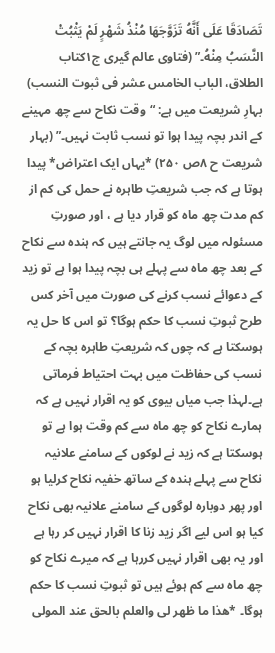تَصَادَقَا عَلَى أَنَّهُ تَزَوَّجَهَا مُنْذُ شَهْرٍ لَمْ يَثْبُتْ النَّسَبُ مِنْهُ۔” (فتاوی عالم گیری ج١کتاب الطلاق، الباب الخامس عشر فی ثبوت النسب) بہارِ شریعت میں ہے: “وقت نکاح سے چھ مہینے کے اندر بچہ پیدا ہوا تو نسب ثابت نہیں۔” (بہار شریعت ح ٨ص ٢۵٠) *یہاں ایک اعتراض* پیدا ہوتا ہے کہ جب شریعتِ طاہرہ نے حمل کی کم از کم مدت چھ ماہ کو قرار دیا ہے ، اور صورتِ مسئولہ میں لوگ یہ جانتے ہیں کہ ہندہ سے نکاح کے بعد چھ ماہ سے پہلے ہی بچہ پیدا ہوا ہے تو زید کے دعوائے نسب کرنے کی صورت میں آخر کس طرح ثبوتِ نسب کا حکم ہوگا؟ تو اس کا حل یہ ہوسکتا ہے کہ چوں کہ شریعتِ طاہرہ بچہ کے نسب کی حفاظت میں بہت احتیاط فرماتی ہے۔لہذا جب میاں بیوی کو یہ اقرار نہیں ہے کہ ہمارے نکاح کو چھ ماہ سے کم وقت ہوا ہے تو ہوسکتا ہے کہ زید نے لوکوں کے سامنے علانیہ نکاح سے پہلے ہندہ کے ساتھ خفیہ نکاح کرلیا ہو اور پھر دوبارہ لوگوں کے سامنے علانیہ بھی نکاح کیا ہو اس لیے اگر زید زنا کا اقرار نہیں کر رہا ہے اور یہ بھی اقرار نہیں کررہا ہے کہ میرے نکاح کو چھ ماہ سے کم ہوئے ہیں تو ثبوتِ نسب کا حکم ہوگا۔ *ھذا ما ظھر لی والعلم بالحق عند المولی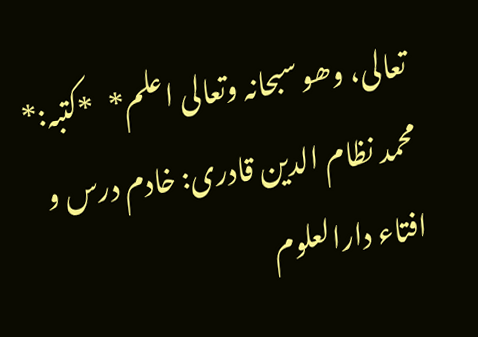تعالی، وھو سبحانہ وتعالی اعلم*   *کتبہ:* محمد نظام الدین قادری: خادم درس و افتاء دارالعلوم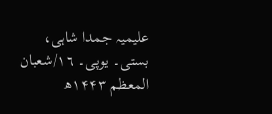علیمیہ جمدا شاہی، بستی۔ یوپی۔ ١٦/شعبان المعظم ١۴۴٣ھ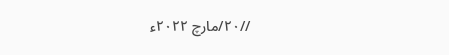//٢٠/مارچ ٢٠٢٢ء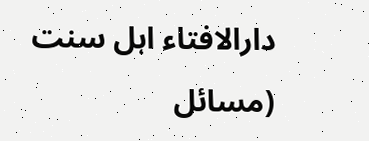دارالافتاء اہل سنت (مسائل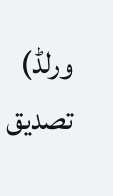ورلڈ) تصدیق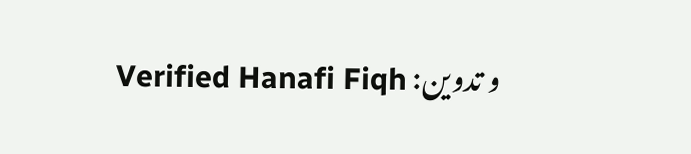و تدوین: Verified Hanafi Fiqh